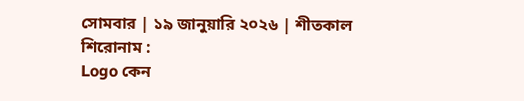সোমবার | ১৯ জানুয়ারি ২০২৬ | শীতকাল
শিরোনাম :
Logo কেন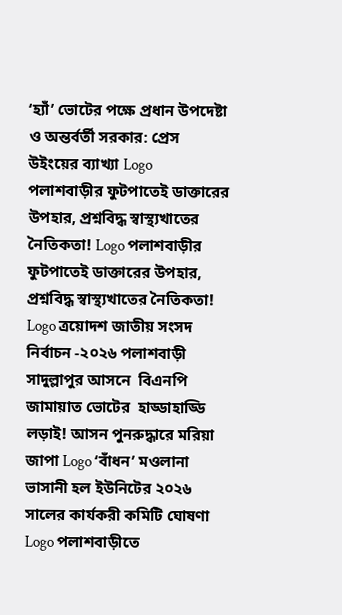‘হ্যাঁ’ ভোটের পক্ষে প্রধান উপদেষ্টা ও অন্তর্বর্তী সরকার: প্রেস উইংয়ের ব্যাখ্যা Logo পলাশবাড়ীর ফুটপাতেই ডাক্তারের উপহার, প্রশ্নবিদ্ধ স্বাস্থ্যখাতের নৈতিকতা! Logo পলাশবাড়ীর ফুটপাতেই ডাক্তারের উপহার, প্রশ্নবিদ্ধ স্বাস্থ্যখাতের নৈতিকতা! Logo ত্রয়োদশ জাতীয় সংসদ নির্বাচন -২০২৬ পলাশবাড়ী সাদুল্লাপুর আসনে  বিএনপি জামায়াত ভোটের  হাড্ডাহাড্ডি লড়াই! আসন পুনরুদ্ধারে মরিয়া  জাপা Logo ‘বাঁধন’ মওলানা ভাসানী হল ইউনিটের ২০২৬ সালের কার্যকরী কমিটি ঘোষণা Logo পলাশবাড়ীতে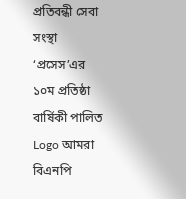প্রতিবন্ধী সেবা সংস্থা ‘প্রসেস’এর ১০ম প্রতিষ্ঠা বার্ষিকী পালিত Logo আমরা বিএনপি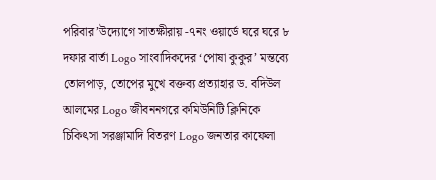পরিবার’উদ্যোগে সাতক্ষীরায় -৭নং ওয়ার্ডে ঘরে ঘরে ৮ দফার বার্তা Logo সাংবাদিকদের ‘পোষা কুকুর’ মন্তব্যে তোলপাড়, তোপের মুখে বক্তব্য প্রত্যাহার ড. বদিউল আলমের Logo জীবননগরে কমিউনিটি ক্লিনিকে চিকিৎসা সরঞ্জামাদি বিতরণ Logo জনতার কাফেলা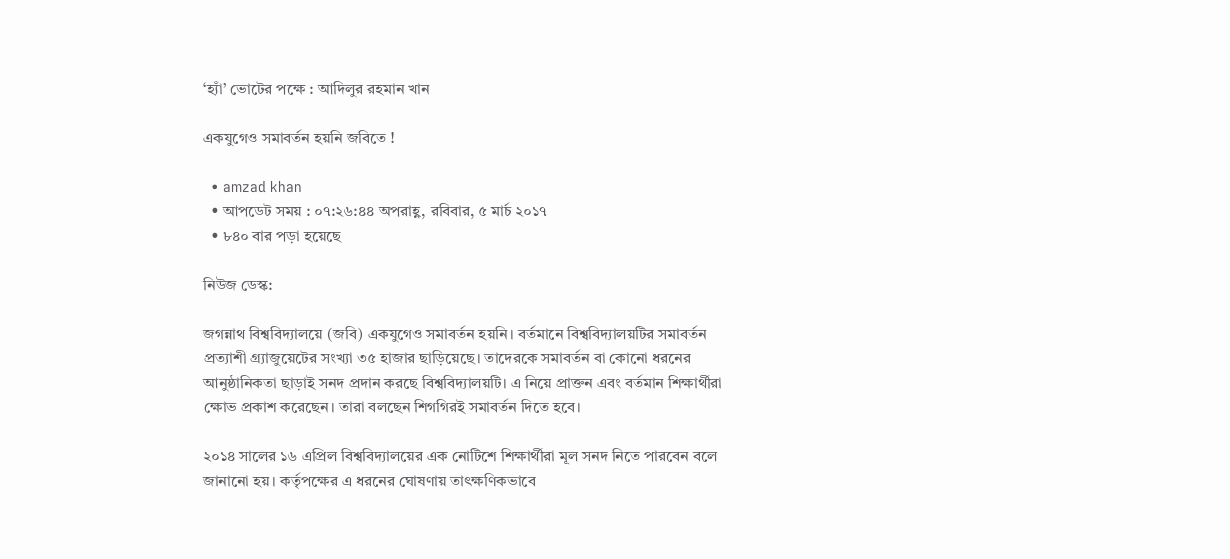‘হ্যাঁ’ ভোটের পক্ষে : আদিলুর রহমান খান

একযুগেও সমাবর্তন হয়নি জবিতে !

  • amzad khan
  • আপডেট সময় : ০৭:২৬:৪৪ অপরাহ্ণ, রবিবার, ৫ মার্চ ২০১৭
  • ৮৪০ বার পড়া হয়েছে

নিউজ ডেস্ক:

জগন্নাথ বিশ্ববিদ্যালয়ে (জবি) একযুগেও সমাবর্তন হয়নি। বর্তমানে বিশ্ববিদ্যালয়টির সমাবর্তন প্রত্যাশী গ্র্যাজুয়েটের সংখ্যা ৩৫ হাজার ছাড়িয়েছে। তাদেরকে সমাবর্তন বা কোনো ধরনের আনুষ্ঠানিকতা ছাড়াই সনদ প্রদান করছে বিশ্ববিদ্যালয়টি। এ নিয়ে প্রাক্তন এবং বর্তমান শিক্ষার্থীরা ক্ষোভ প্রকাশ করেছেন। তারা বলছেন শিগগিরই সমাবর্তন দিতে হবে।

২০১৪ সালের ১৬ এপ্রিল বিশ্ববিদ্যালয়ের এক নোটিশে শিক্ষার্থীরা মূল সনদ নিতে পারবেন বলে জানানো হয়। কর্তৃপক্ষের এ ধরনের ঘোষণায় তাৎক্ষণিকভাবে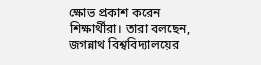ক্ষোভ প্রকাশ করেন শিক্ষার্থীরা। তারা বলছেন, জগন্নাথ বিশ্ববিদ্যালয়ের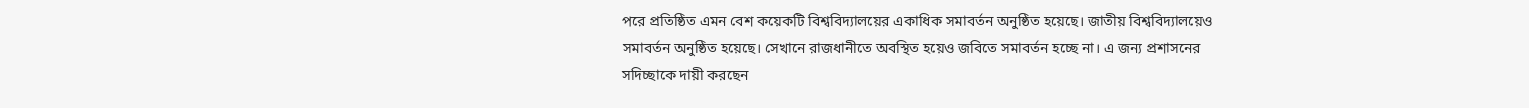পরে প্রতিষ্ঠিত এমন বেশ কয়েকটি বিশ্ববিদ্যালয়ের একাধিক সমাবর্তন অনুষ্ঠিত হয়েছে। জাতীয় বিশ্ববিদ্যালয়েও সমাবর্তন অনুষ্ঠিত হয়েছে। সেখানে রাজধানীতে অবস্থিত হয়েও জবিতে সমাবর্তন হচ্ছে না। এ জন্য প্রশাসনের সদিচ্ছাকে দায়ী করছেন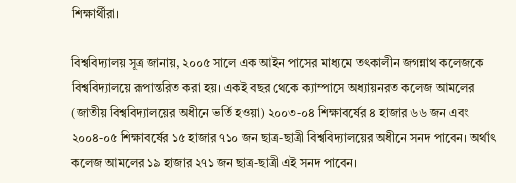শিক্ষার্থীরা।

বিশ্ববিদ্যালয় সূত্র জানায়, ২০০৫ সালে এক আইন পাসের মাধ্যমে তৎকালীন জগন্নাথ কলেজকে বিশ্ববিদ্যালয়ে রূপান্তরিত করা হয়। একই বছর থেকে ক্যাম্পাসে অধ্যায়নরত কলেজ আমলের (জাতীয় বিশ্ববিদ্যালয়ের অধীনে ভর্তি হওয়া) ২০০৩-০৪ শিক্ষাবর্ষের ৪ হাজার ৬৬ জন এবং ২০০৪-০৫ শিক্ষাবর্ষের ১৫ হাজার ৭১০ জন ছাত্র-ছাত্রী বিশ্ববিদ্যালয়ের অধীনে সনদ পাবেন। অর্থাৎ কলেজ আমলের ১৯ হাজার ২৭১ জন ছাত্র-ছাত্রী এই সনদ পাবেন।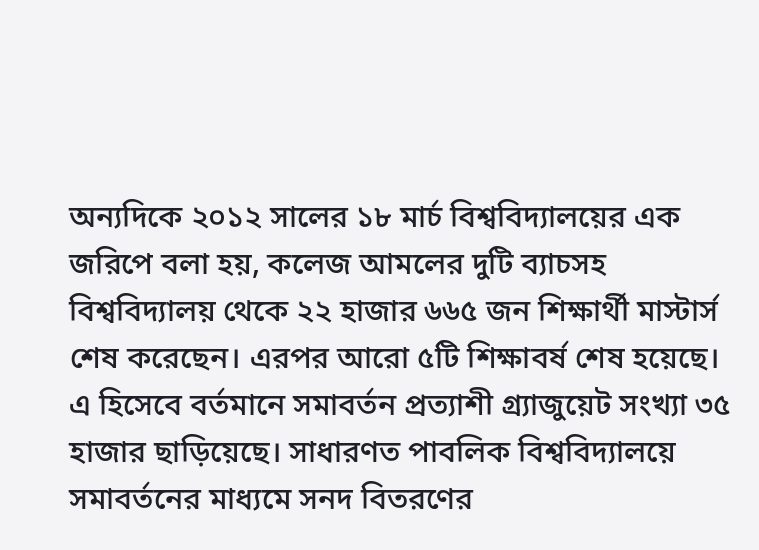অন্যদিকে ২০১২ সালের ১৮ মার্চ বিশ্ববিদ্যালয়ের এক জরিপে বলা হয়, কলেজ আমলের দুটি ব্যাচসহ বিশ্ববিদ্যালয় থেকে ২২ হাজার ৬৬৫ জন শিক্ষার্থী মাস্টার্স শেষ করেছেন। এরপর আরো ৫টি শিক্ষাবর্ষ শেষ হয়েছে। এ হিসেবে বর্তমানে সমাবর্তন প্রত্যাশী গ্র্যাজুয়েট সংখ্যা ৩৫ হাজার ছাড়িয়েছে। সাধারণত পাবলিক বিশ্ববিদ্যালয়ে সমাবর্তনের মাধ্যমে সনদ বিতরণের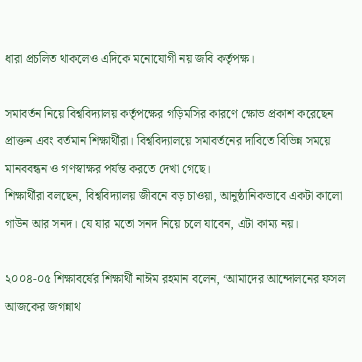ধারা প্রচলিত থাকলেও এদিকে মনোযোগী নয় জবি কর্তৃপক্ষ।

সমাবর্তন নিয়ে বিশ্ববিদ্যালয় কর্তৃপক্ষের গড়িমসির কারণে ক্ষোভ প্রকাশ করেছেন প্রাক্তন এবং বর্তমান শিক্ষার্থীরা। বিশ্ববিদ্যালয়ে সমাবর্তনের দাবিতে বিভিন্ন সময়ে মানববন্ধন ও গণস্বাক্ষর পর্যন্ত করতে দেখা গেছে।
শিক্ষার্থীরা বলছেন, বিশ্ববিদ্যালয় জীবনে বড় চাওয়া, আনুষ্ঠানিকভাবে একটা কালো গাউন আর সনদ। যে যার মতো সনদ নিয়ে চলে যাবেন, এটা কাম্য নয়।

২০০৪-০৫ শিক্ষাবর্ষের শিক্ষার্থী নাঈম রহমান বলেন, ‘আমাদের আন্দোলনের ফসল আজকের জগন্নাথ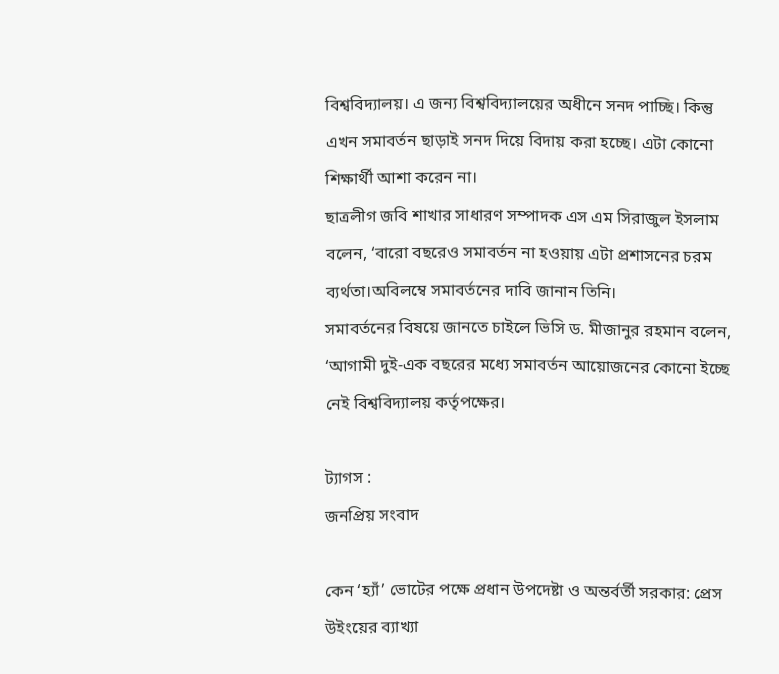বিশ্ববিদ্যালয়। এ জন্য বিশ্ববিদ্যালয়ের অধীনে সনদ পাচ্ছি। কিন্তু এখন সমাবর্তন ছাড়াই সনদ দিয়ে বিদায় করা হচ্ছে। এটা কোনো শিক্ষার্থী আশা করেন না।
ছাত্রলীগ জবি শাখার সাধারণ সম্পাদক এস এম সিরাজুল ইসলাম বলেন, ‘বারো বছরেও সমাবর্তন না হওয়ায় এটা প্রশাসনের চরম ব্যর্থতা।অবিলম্বে সমাবর্তনের দাবি জানান তিনি।
সমাবর্তনের বিষয়ে জানতে চাইলে ভিসি ড. মীজানুর রহমান বলেন, ‘আগামী দুই-এক বছরের মধ্যে সমাবর্তন আয়োজনের কোনো ইচ্ছে নেই বিশ্ববিদ্যালয় কর্তৃপক্ষের।

ট্যাগস :
জনপ্রিয় সংবাদ

কেন ‘হ্যাঁ’ ভোটের পক্ষে প্রধান উপদেষ্টা ও অন্তর্বর্তী সরকার: প্রেস উইংয়ের ব্যাখ্যা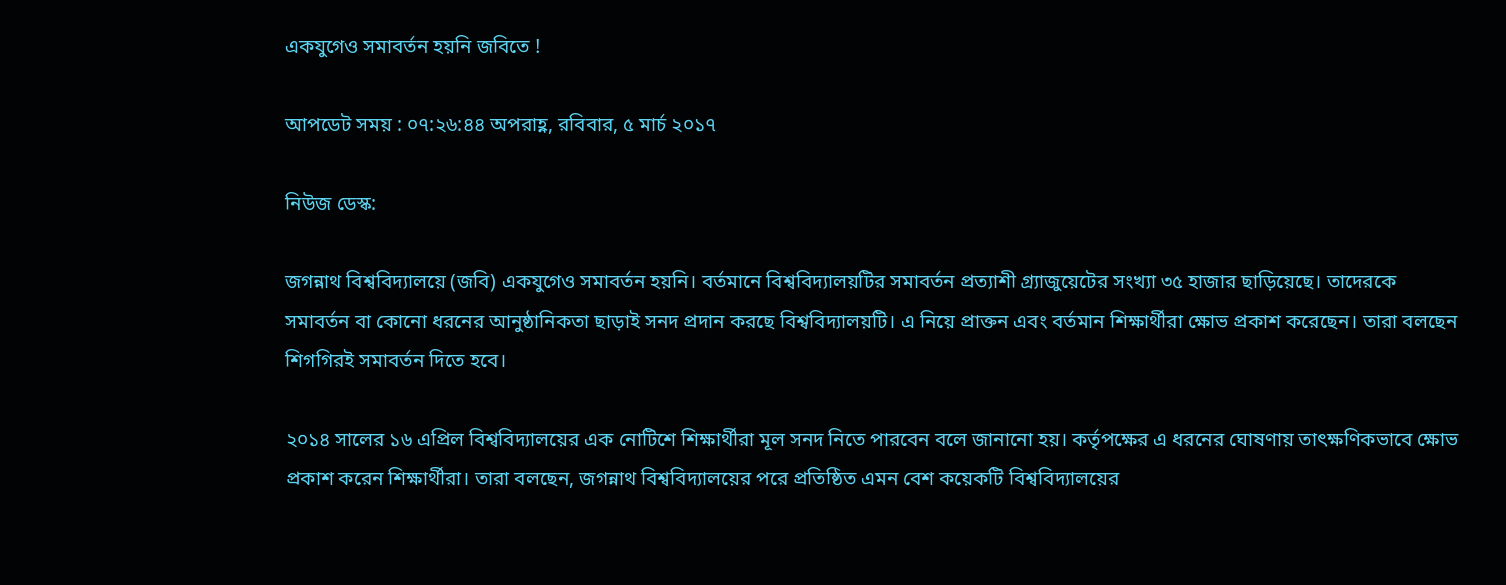একযুগেও সমাবর্তন হয়নি জবিতে !

আপডেট সময় : ০৭:২৬:৪৪ অপরাহ্ণ, রবিবার, ৫ মার্চ ২০১৭

নিউজ ডেস্ক:

জগন্নাথ বিশ্ববিদ্যালয়ে (জবি) একযুগেও সমাবর্তন হয়নি। বর্তমানে বিশ্ববিদ্যালয়টির সমাবর্তন প্রত্যাশী গ্র্যাজুয়েটের সংখ্যা ৩৫ হাজার ছাড়িয়েছে। তাদেরকে সমাবর্তন বা কোনো ধরনের আনুষ্ঠানিকতা ছাড়াই সনদ প্রদান করছে বিশ্ববিদ্যালয়টি। এ নিয়ে প্রাক্তন এবং বর্তমান শিক্ষার্থীরা ক্ষোভ প্রকাশ করেছেন। তারা বলছেন শিগগিরই সমাবর্তন দিতে হবে।

২০১৪ সালের ১৬ এপ্রিল বিশ্ববিদ্যালয়ের এক নোটিশে শিক্ষার্থীরা মূল সনদ নিতে পারবেন বলে জানানো হয়। কর্তৃপক্ষের এ ধরনের ঘোষণায় তাৎক্ষণিকভাবে ক্ষোভ প্রকাশ করেন শিক্ষার্থীরা। তারা বলছেন, জগন্নাথ বিশ্ববিদ্যালয়ের পরে প্রতিষ্ঠিত এমন বেশ কয়েকটি বিশ্ববিদ্যালয়ের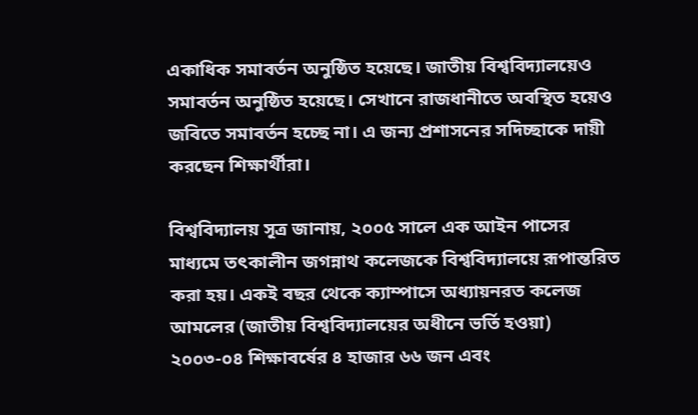একাধিক সমাবর্তন অনুষ্ঠিত হয়েছে। জাতীয় বিশ্ববিদ্যালয়েও সমাবর্তন অনুষ্ঠিত হয়েছে। সেখানে রাজধানীতে অবস্থিত হয়েও জবিতে সমাবর্তন হচ্ছে না। এ জন্য প্রশাসনের সদিচ্ছাকে দায়ী করছেন শিক্ষার্থীরা।

বিশ্ববিদ্যালয় সূত্র জানায়, ২০০৫ সালে এক আইন পাসের মাধ্যমে তৎকালীন জগন্নাথ কলেজকে বিশ্ববিদ্যালয়ে রূপান্তরিত করা হয়। একই বছর থেকে ক্যাম্পাসে অধ্যায়নরত কলেজ আমলের (জাতীয় বিশ্ববিদ্যালয়ের অধীনে ভর্তি হওয়া) ২০০৩-০৪ শিক্ষাবর্ষের ৪ হাজার ৬৬ জন এবং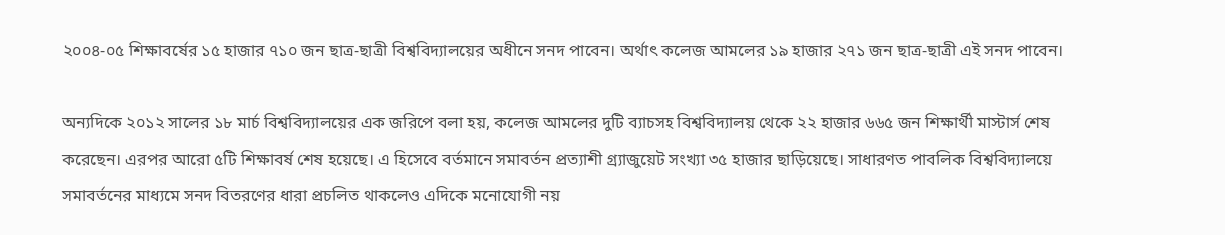২০০৪-০৫ শিক্ষাবর্ষের ১৫ হাজার ৭১০ জন ছাত্র-ছাত্রী বিশ্ববিদ্যালয়ের অধীনে সনদ পাবেন। অর্থাৎ কলেজ আমলের ১৯ হাজার ২৭১ জন ছাত্র-ছাত্রী এই সনদ পাবেন।

অন্যদিকে ২০১২ সালের ১৮ মার্চ বিশ্ববিদ্যালয়ের এক জরিপে বলা হয়, কলেজ আমলের দুটি ব্যাচসহ বিশ্ববিদ্যালয় থেকে ২২ হাজার ৬৬৫ জন শিক্ষার্থী মাস্টার্স শেষ করেছেন। এরপর আরো ৫টি শিক্ষাবর্ষ শেষ হয়েছে। এ হিসেবে বর্তমানে সমাবর্তন প্রত্যাশী গ্র্যাজুয়েট সংখ্যা ৩৫ হাজার ছাড়িয়েছে। সাধারণত পাবলিক বিশ্ববিদ্যালয়ে সমাবর্তনের মাধ্যমে সনদ বিতরণের ধারা প্রচলিত থাকলেও এদিকে মনোযোগী নয়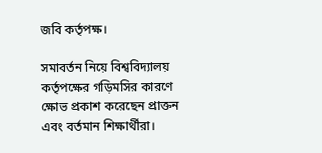জবি কর্তৃপক্ষ।

সমাবর্তন নিয়ে বিশ্ববিদ্যালয় কর্তৃপক্ষের গড়িমসির কারণে ক্ষোভ প্রকাশ করেছেন প্রাক্তন এবং বর্তমান শিক্ষার্থীরা।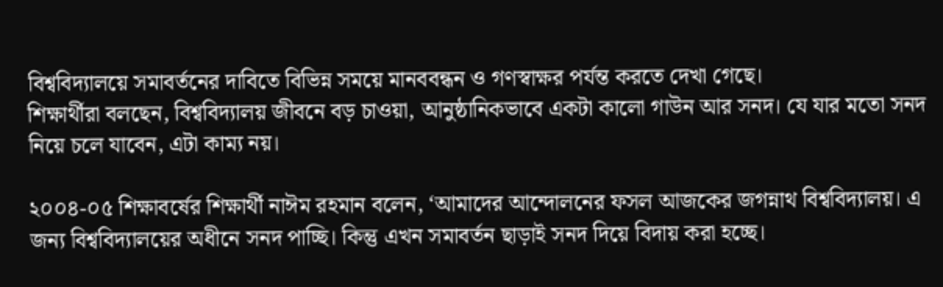বিশ্ববিদ্যালয়ে সমাবর্তনের দাবিতে বিভিন্ন সময়ে মানববন্ধন ও গণস্বাক্ষর পর্যন্ত করতে দেখা গেছে।
শিক্ষার্থীরা বলছেন, বিশ্ববিদ্যালয় জীবনে বড় চাওয়া, আনুষ্ঠানিকভাবে একটা কালো গাউন আর সনদ। যে যার মতো সনদ নিয়ে চলে যাবেন, এটা কাম্য নয়।

২০০৪-০৫ শিক্ষাবর্ষের শিক্ষার্থী নাঈম রহমান বলেন, ‘আমাদের আন্দোলনের ফসল আজকের জগন্নাথ বিশ্ববিদ্যালয়। এ জন্য বিশ্ববিদ্যালয়ের অধীনে সনদ পাচ্ছি। কিন্তু এখন সমাবর্তন ছাড়াই সনদ দিয়ে বিদায় করা হচ্ছে।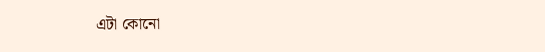এটা কোনো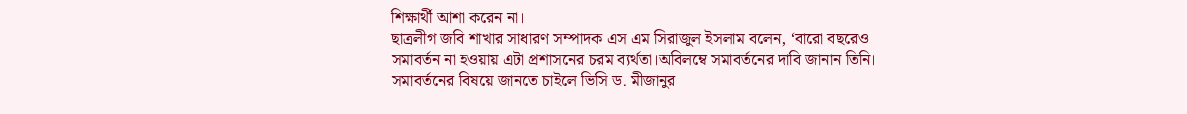শিক্ষার্থী আশা করেন না।
ছাত্রলীগ জবি শাখার সাধারণ সম্পাদক এস এম সিরাজুল ইসলাম বলেন, ‘বারো বছরেও সমাবর্তন না হওয়ায় এটা প্রশাসনের চরম ব্যর্থতা।অবিলম্বে সমাবর্তনের দাবি জানান তিনি।
সমাবর্তনের বিষয়ে জানতে চাইলে ভিসি ড. মীজানুর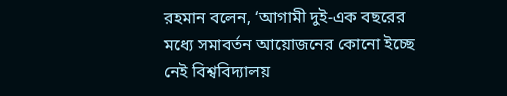রহমান বলেন, ‘আগামী দুই-এক বছরের মধ্যে সমাবর্তন আয়োজনের কোনো ইচ্ছে নেই বিশ্ববিদ্যালয়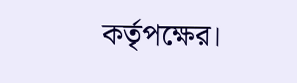কর্তৃপক্ষের।